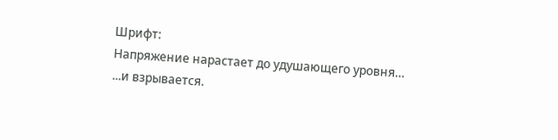Шрифт:
Напряжение нарастает до удушающего уровня…
...и взрывается.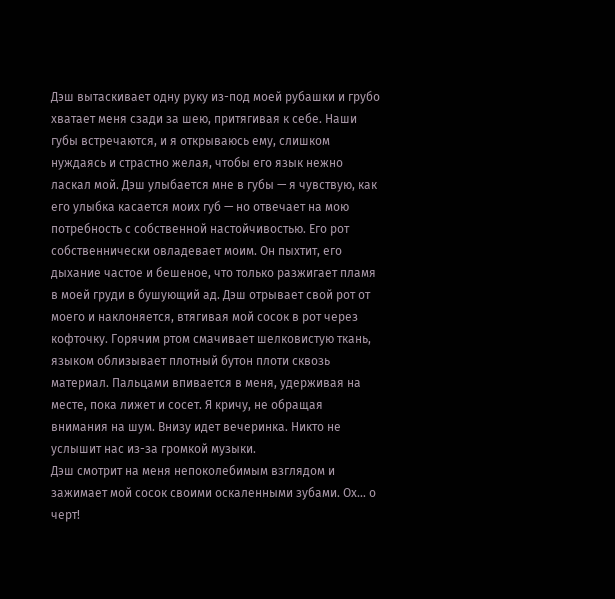Дэш вытаскивает одну руку из-под моей рубашки и грубо хватает меня сзади за шею, притягивая к себе. Наши губы встречаются, и я открываюсь ему, слишком нуждаясь и страстно желая, чтобы его язык нежно ласкал мой. Дэш улыбается мне в губы — я чувствую, как его улыбка касается моих губ — но отвечает на мою потребность с собственной настойчивостью. Его рот собственнически овладевает моим. Он пыхтит, его дыхание частое и бешеное, что только разжигает пламя в моей груди в бушующий ад. Дэш отрывает свой рот от моего и наклоняется, втягивая мой сосок в рот через кофточку. Горячим ртом смачивает шелковистую ткань, языком облизывает плотный бутон плоти сквозь материал. Пальцами впивается в меня, удерживая на месте, пока лижет и сосет. Я кричу, не обращая внимания на шум. Внизу идет вечеринка. Никто не услышит нас из-за громкой музыки.
Дэш смотрит на меня непоколебимым взглядом и зажимает мой сосок своими оскаленными зубами. Ох... о черт!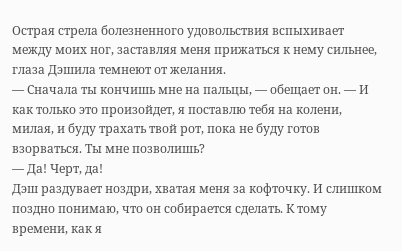Острая стрела болезненного удовольствия вспыхивает между моих ног, заставляя меня прижаться к нему сильнее, глаза Дэшила темнеют от желания.
— Сначала ты кончишь мне на пальцы, — обещает он. — И как только это произойдет, я поставлю тебя на колени, милая, и буду трахать твой рот, пока не буду готов взорваться. Ты мне позволишь?
— Да! Черт, да!
Дэш раздувает ноздри, хватая меня за кофточку. И слишком поздно понимаю, что он собирается сделать. К тому времени, как я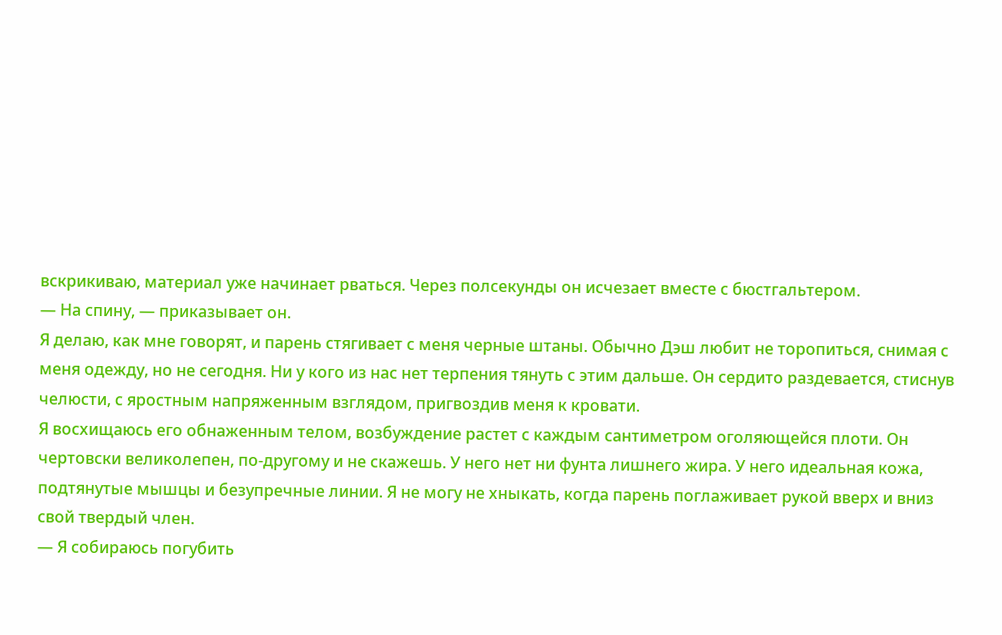вскрикиваю, материал уже начинает рваться. Через полсекунды он исчезает вместе с бюстгальтером.
— На спину, — приказывает он.
Я делаю, как мне говорят, и парень стягивает с меня черные штаны. Обычно Дэш любит не торопиться, снимая с меня одежду, но не сегодня. Ни у кого из нас нет терпения тянуть с этим дальше. Он сердито раздевается, стиснув челюсти, с яростным напряженным взглядом, пригвоздив меня к кровати.
Я восхищаюсь его обнаженным телом, возбуждение растет с каждым сантиметром оголяющейся плоти. Он чертовски великолепен, по-другому и не скажешь. У него нет ни фунта лишнего жира. У него идеальная кожа, подтянутые мышцы и безупречные линии. Я не могу не хныкать, когда парень поглаживает рукой вверх и вниз свой твердый член.
— Я собираюсь погубить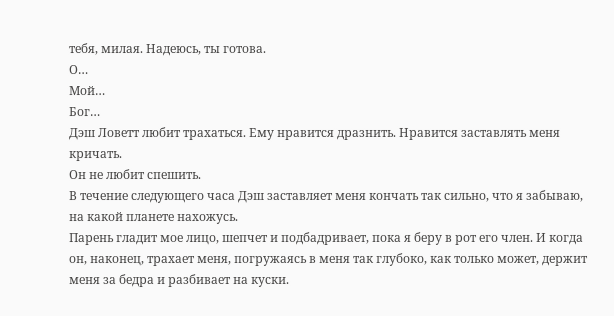тебя, милая. Надеюсь, ты готова.
О…
Мой…
Бог…
Дэш Ловетт любит трахаться. Ему нравится дразнить. Нравится заставлять меня кричать.
Он не любит спешить.
В течение следующего часа Дэш заставляет меня кончать так сильно, что я забываю, на какой планете нахожусь.
Парень гладит мое лицо, шепчет и подбадривает, пока я беру в рот его член. И когда он, наконец, трахает меня, погружаясь в меня так глубоко, как только может, держит меня за бедра и разбивает на куски.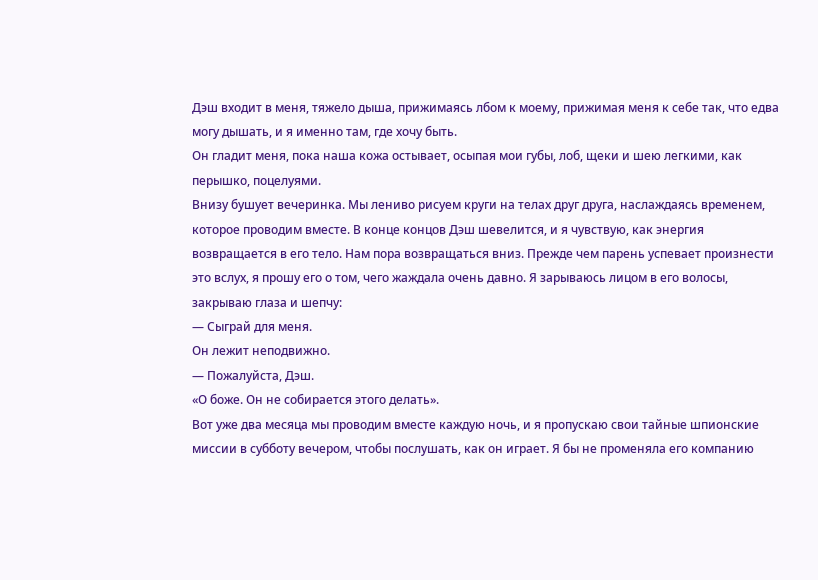Дэш входит в меня, тяжело дыша, прижимаясь лбом к моему, прижимая меня к себе так, что едва могу дышать, и я именно там, где хочу быть.
Он гладит меня, пока наша кожа остывает, осыпая мои губы, лоб, щеки и шею легкими, как перышко, поцелуями.
Внизу бушует вечеринка. Мы лениво рисуем круги на телах друг друга, наслаждаясь временем, которое проводим вместе. В конце концов Дэш шевелится, и я чувствую, как энергия возвращается в его тело. Нам пора возвращаться вниз. Прежде чем парень успевает произнести это вслух, я прошу его о том, чего жаждала очень давно. Я зарываюсь лицом в его волосы, закрываю глаза и шепчу:
— Сыграй для меня.
Он лежит неподвижно.
— Пожалуйста, Дэш.
«О боже. Он не собирается этого делать».
Вот уже два месяца мы проводим вместе каждую ночь, и я пропускаю свои тайные шпионские миссии в субботу вечером, чтобы послушать, как он играет. Я бы не променяла его компанию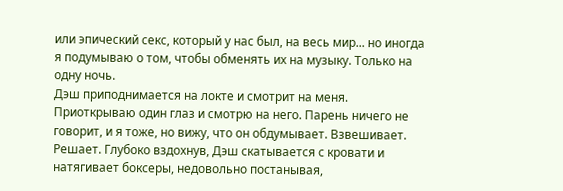или эпический секс, который у нас был, на весь мир... но иногда я подумываю о том, чтобы обменять их на музыку. Только на одну ночь.
Дэш приподнимается на локте и смотрит на меня. Приоткрываю один глаз и смотрю на него. Парень ничего не говорит, и я тоже, но вижу, что он обдумывает. Взвешивает. Решает. Глубоко вздохнув, Дэш скатывается с кровати и натягивает боксеры, недовольно постанывая,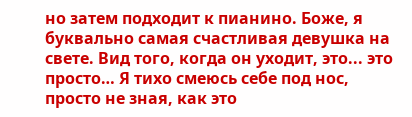но затем подходит к пианино. Боже, я буквально самая счастливая девушка на свете. Вид того, когда он уходит, это... это просто… Я тихо смеюсь себе под нос, просто не зная, как это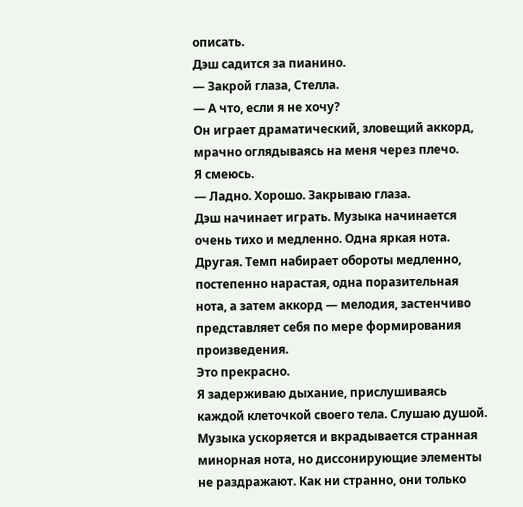описать.
Дэш садится за пианино.
— Закрой глаза, Стелла.
— А что, если я не хочу?
Он играет драматический, зловещий аккорд, мрачно оглядываясь на меня через плечо.
Я смеюсь.
— Ладно. Хорошо. Закрываю глаза.
Дэш начинает играть. Музыка начинается очень тихо и медленно. Одна яркая нота. Другая. Темп набирает обороты медленно, постепенно нарастая, одна поразительная нота, а затем аккорд — мелодия, застенчиво представляет себя по мере формирования произведения.
Это прекрасно.
Я задерживаю дыхание, прислушиваясь каждой клеточкой своего тела. Слушаю душой.
Музыка ускоряется и вкрадывается странная минорная нота, но диссонирующие элементы не раздражают. Как ни странно, они только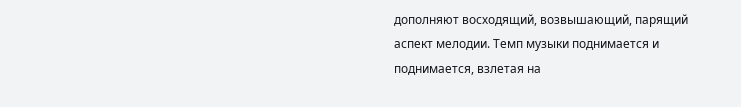дополняют восходящий, возвышающий, парящий аспект мелодии. Темп музыки поднимается и поднимается, взлетая на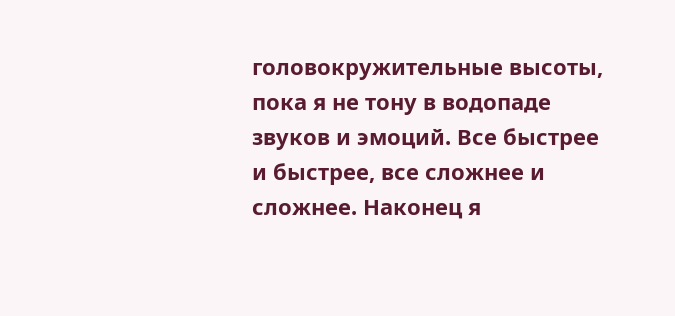головокружительные высоты, пока я не тону в водопаде звуков и эмоций. Все быстрее и быстрее, все сложнее и сложнее. Наконец я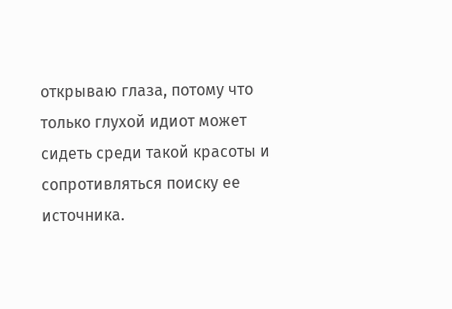открываю глаза, потому что только глухой идиот может сидеть среди такой красоты и сопротивляться поиску ее источника.